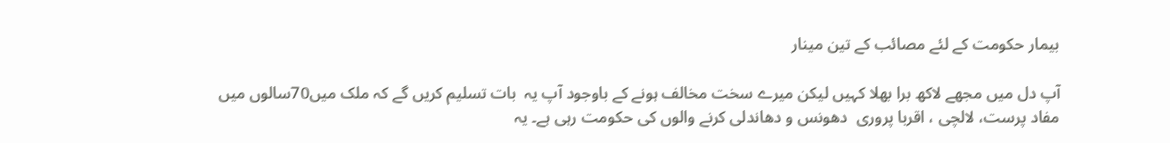بیمار حکومت کے لئے مصائب کے تین مینار

آپ دل میں مجھے لاکھ برا بھلا کہیں لیکن میرے سخت مخالف ہونے کے باوجود آپ یہ  بات تسلیم کریں گے کہ ملک میں70سالوں میں مفاد پرست، لالچی ، اقربا پروری  دھونس و دھاندلی کرنے والوں کی حکومت رہی ہے۔ یہ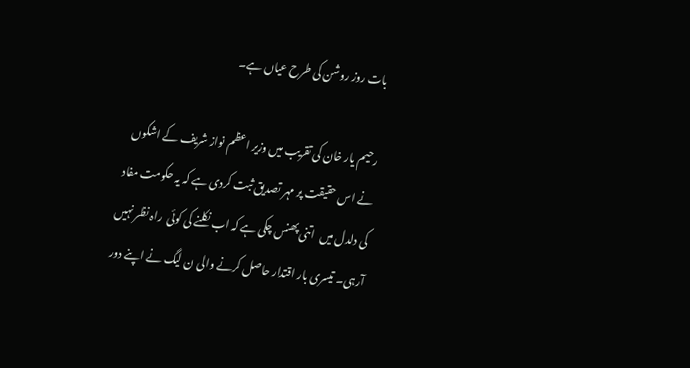بات روز روشن کی طرح عیاں ہے۔

رحیم یار خان کی تقریب میں وزیر اعظم نواز شریف کے اشکوں نے اس حقیقت پر مہر تصدیق ثبت کردی ہے کہ یہ حکومت مفاد کی دلدل میں  اتنی پھنس چکی ہے کہ اب نکلنے کی کوئی  راہ نظر نہیں آرہی۔ تیسری بار اقتدار حاصل کرنے والی ن لیگ نے اپنے دور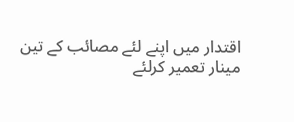اقتدار میں اپنے لئے مصائب کے تین مینار تعمیر کرلئے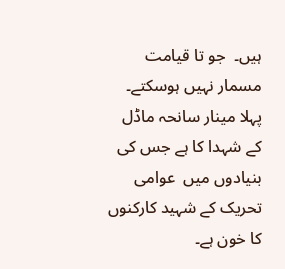ہیں۔  جو تا قیامت مسمار نہیں ہوسکتے۔  پہلا مینار سانحہ ماڈل کے شہدا کا ہے جس کی بنیادوں میں  عوامی تحریک کے شہید کارکنوں کا خون ہے۔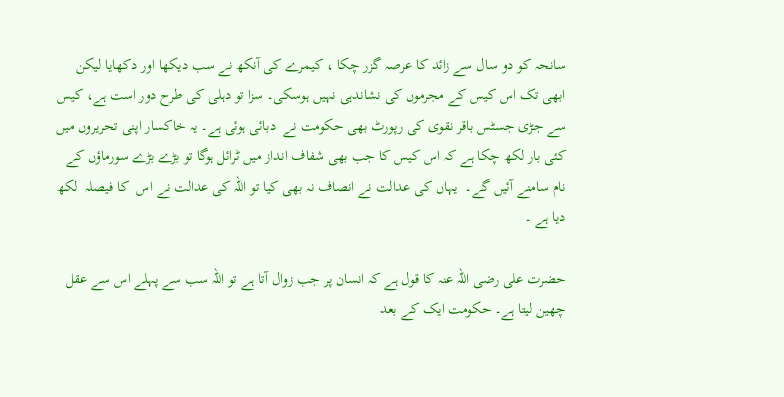سانحہ کو دو سال سے زائد کا عرصہ گزر چکا ، کیمرے کی آنکھ نے سب دیکھا اور دکھایا لیکن ابھی تک اس کیس کے مجرموں کی نشاندہی نہیں ہوسکی۔ سزا تو دہلی کی طرح دور است ہے، کیس سے جڑی جسٹس باقر نقوی کی رپورٹ بھی حکومت نے  دبائی ہوئی ہے۔ یہ خاکسار اپنی تحریروں میں کئی بار لکھ چکا ہے کہ اس کیس کا جب بھی شفاف انداز میں ٹرائل ہوگا تو بڑے بڑے سورماؤں کے نام سامنے آئیں گے۔  یہاں کی عدالت نے انصاف نہ بھی کیا تو اللہ کی عدالت نے اس  کا فیصلہ  لکھ دیا ہے ۔

حضرت علی رضی اللہ عنہ کا قول ہے کہ انسان پر جب زوال آتا ہے تو اللہ سب سے پہلے اس سے عقل چھین لیتا ہے۔ حکومت ایک کے بعد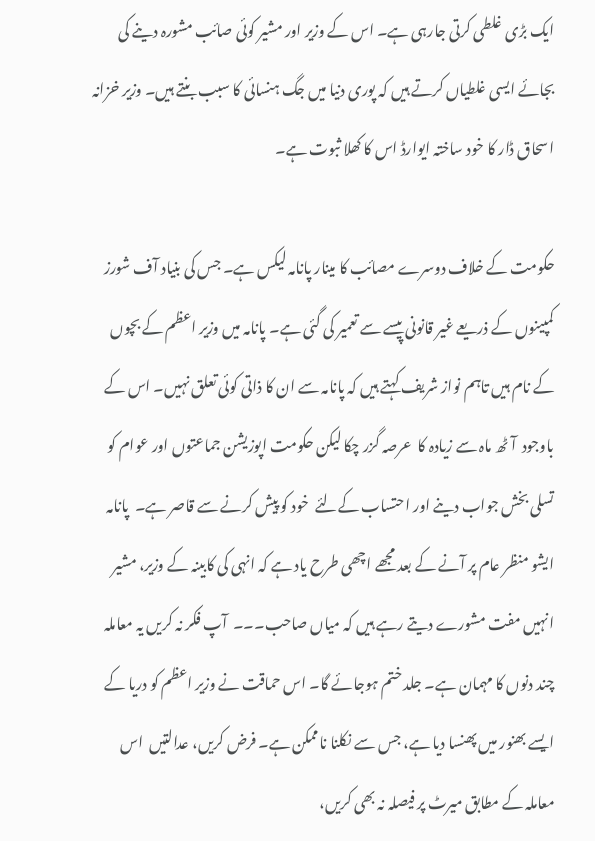ایک بڑی غلطی کرتی جارہی ہے۔ اس کے وزیر اور مشیر کوئی صائب مشورہ دینے کی بجائے ایسی غلطیاں کرتے ہیں کہ پوری دنیا میں جگ ہنسائی کا سبب بنتے ہیں۔ وزیر خزانہ اسحاق ڈار کا خود ساختہ ایوارڈ اس کا کھلا ثبوت ہے۔

حکومت کے خلاف دوسرے مصائب کا مینار پانامہ لیکس ہے۔ جس کی بنیاد آف شورز کمپینوں کے ذریعے غیر قانونی پیسے سے تعمیر کی گئی ہے۔ پانامہ میں وزیر اعظم کے بچوں کے نام ہیں تاہم نواز شریف کہتے ہیں کہ پانامہ سے ان کا ذاتی کوئی تعلق نہیں۔ اس کے باوجود  آٹھ ماہ سے زیادہ کا  عرصہ گزر چکا لیکن حکومت اپوزیشن جماعتوں اور عوام کو تسلی بخش جواب دینے اور احتساب کےلئے  خود کو پیش کرنے سے قاصر ہے۔  پانامہ ایشو منظر عام پر آنے کے بعد مجھے اچھی طرح یاد ہے کہ انہی کی کابینہ کے وزیر، مشیر انہیں مفت مشورے دیتے رہے ہیں کہ میاں صاحب۔۔۔  آپ فکر نہ کریں یہ معاملہ چند دنوں کا مہمان ہے۔ جلد ختم ہوجائے گا۔ اس حماقت نے وزیر اعظم کو دریا کے ایسے بھنور میں پھنسا دیا ہے، جس سے نکلنا ناممکن ہے۔ فرض کریں، عدالتیں  اس معاملہ کے مطابق میرٹ پر فیصلہ نہ بھی کریں،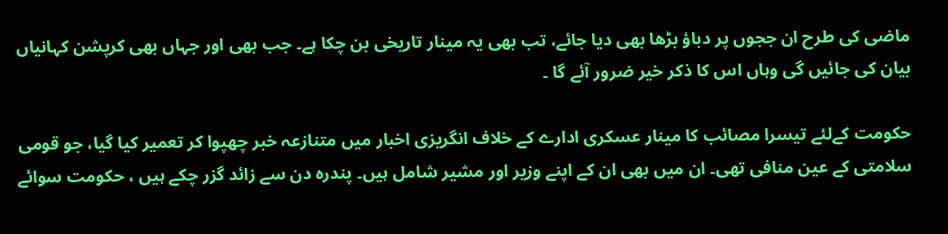ماضی کی طرح ان ججوں پر دباؤ بڑھا بھی دیا جائے، تب بھی یہ مینار تاریخی بن چکا ہے۔ جب بھی اور جہاں بھی کرپشن کہانیاں بیان کی جائیں گی وہاں اس کا ذکر خیر ضرور آئے گا ۔

حکومت کےلئے تیسرا مصائب کا مینار عسکری ادارے کے خلاف انگریزی اخبار میں متنازعہ خبر چھپوا کر تعمیر کیا گیا، جو قومی سلامتی کے عین منافی تھی۔ ان میں بھی ان کے اپنے وزیر اور مشیر شامل ہیں۔ پندرہ دن سے زائد گزر چکے ہیں ، حکومت سوائے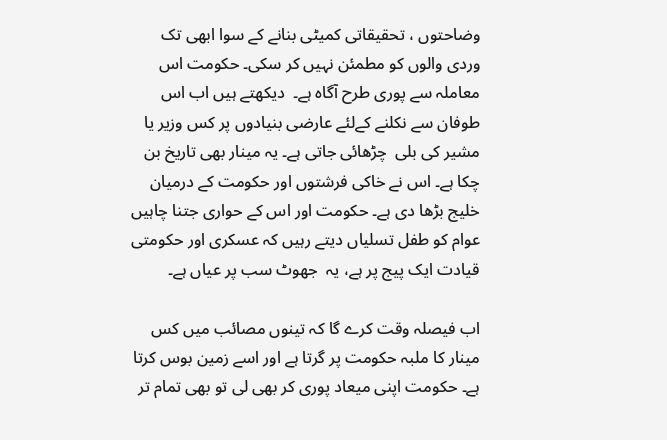وضاحتوں ، تحقیقاتی کمیٹی بنانے کے سوا ابھی تک  وردی والوں کو مطمئن نہیں کر سکی۔ حکومت اس معاملہ سے پوری طرح آگاہ ہے۔  دیکھتے ہیں اب اس طوفان سے نکلنے کےلئے عارضی بنیادوں پر کس وزیر یا مشیر کی بلی  چڑھائی جاتی ہے۔ یہ مینار بھی تاریخ بن چکا ہے۔ اس نے خاکی فرشتوں اور حکومت کے درمیان خلیج بڑھا دی ہے۔ حکومت اور اس کے حواری جتنا چاہیں عوام کو طفل تسلیاں دیتے رہیں کہ عسکری اور حکومتی قیادت ایک پیج پر ہے، یہ  جھوٹ سب پر عیاں ہے۔

اب فیصلہ وقت کرے گا کہ تینوں مصائب میں کس مینار کا ملبہ حکومت پر گرتا ہے اور اسے زمین بوس کرتا ہے۔ حکومت اپنی میعاد پوری کر بھی لی تو بھی تمام تر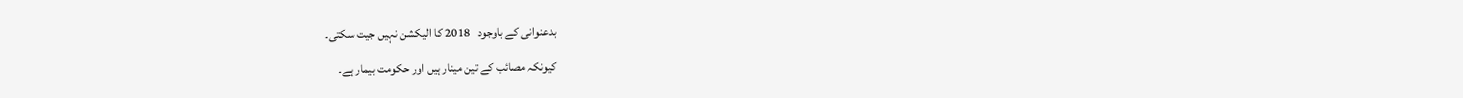بدعنوانی کے باوجود   2018 کا الیکشن نہیں جیت سکتی۔

کیونکہ مصائب کے تین مینار ہیں اور حکومت بیمار ہے۔